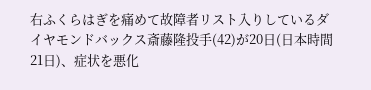右ふくらはぎを痛めて故障者リスト入りしているダイヤモンドバックス斎藤隆投手(42)が20日(日本時間21日)、症状を悪化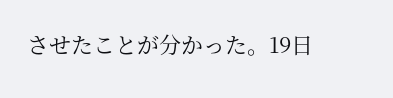させたことが分かった。19日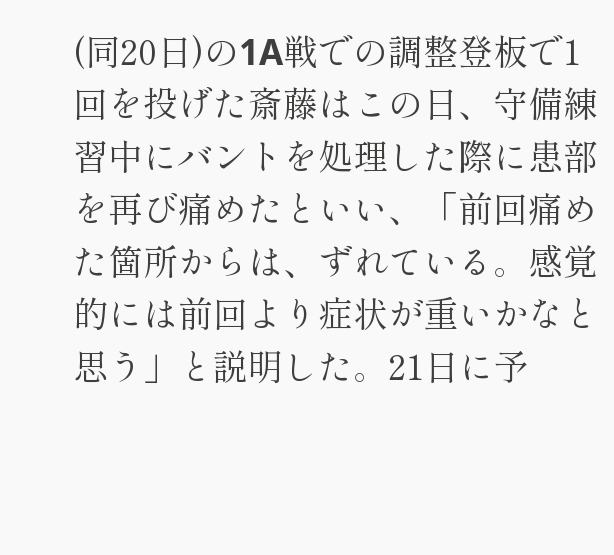(同20日)の1A戦での調整登板で1回を投げた斎藤はこの日、守備練習中にバントを処理した際に患部を再び痛めたといい、「前回痛めた箇所からは、ずれている。感覚的には前回より症状が重いかなと思う」と説明した。21日に予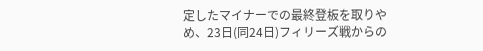定したマイナーでの最終登板を取りやめ、23日(同24日)フィリーズ戦からの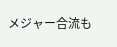メジャー合流も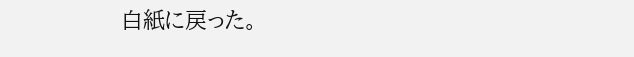白紙に戻った。